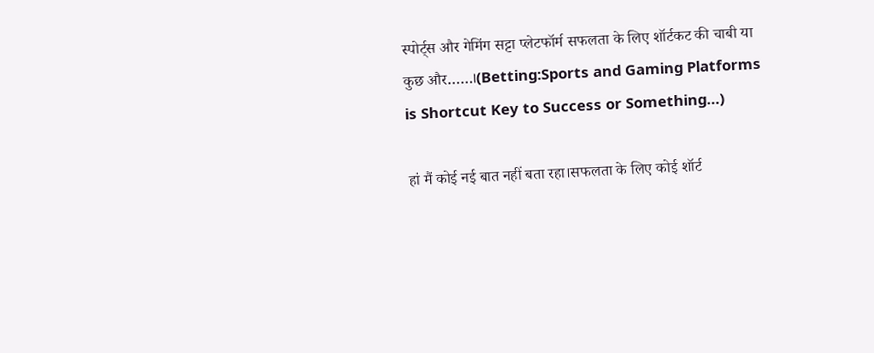स्पोर्ट्स और गेमिंग सट्टा प्लेटफॉर्म सफलता के लिए शॉर्टकट की चाबी या कुछ और……।(Betting:Sports and Gaming Platforms is Shortcut Key to Success or Something…)

हां मैं कोई नई बात नहीं बता रहा।सफलता के लिए कोई शॉर्ट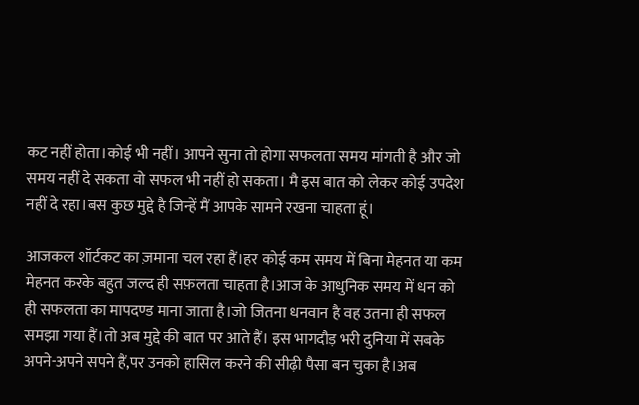कट नहीं होता।कोई भी नहीं। आपने सुना तो होगा सफलता समय मांगती है और जो समय नहीं दे सकता वो सफल भी नहीं हो सकता। मै इस बात को लेकर कोई उपदेश नहीं दे रहा।बस कुछ मुद्दे है जिन्हें मैं आपके सामने रखना चाहता हूं।

आजकल शॉर्टकट का ज़माना चल रहा हैं।हर कोई कम समय में बिना मेहनत या कम मेहनत करके बहुत जल्द ही सफ़लता चाहता है।आज के आधुनिक समय में धन को ही सफलता का मापदण्ड माना जाता है।जो जितना धनवान है वह उतना ही सफल समझा गया हैं।तो अब मुद्दे की बात पर आते हैं। इस भागदौड़ भरी दुनिया में सबके अपने-अपने सपने हैं,पर उनको हासिल करने की सीढ़ी पैसा बन चुका है।अब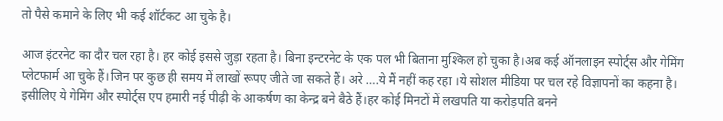तो पैसे कमाने के लिए भी कई शॉर्टकट आ चुके है।

आज इंटरनेट का दौर चल रहा है। हर कोई इससे जुड़ा रहता है। बिना इन्टरनेट के एक पल भी बिताना मुश्किल हो चुका है।अब कई ऑनलाइन स्पोर्ट्स और गेमिंग प्लेटफार्म आ चुके हैं।जिन पर कुछ ही समय में लाखों रूपए जीते जा सकते हैं। अरे ….ये मैं नहीं कह रहा ।ये सोशल मीडिया पर चल रहे विज्ञापनों का कहना है। इसीलिए ये गेमिंग और स्पोर्ट्स एप हमारी नई पीढ़ी के आकर्षण का केन्द्र बने बैठे हैं।हर कोई मिनटों में लखपति या करोड़पति बनने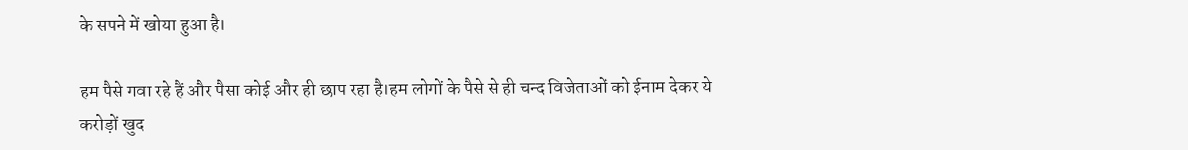के सपने में खोया हुआ है।

हम पैसे गवा रहे हैं और पैसा कोई और ही छाप रहा है।हम लोगों के पैसे से ही चन्द विजेताओं को ईनाम देकर ये करोड़ों खुद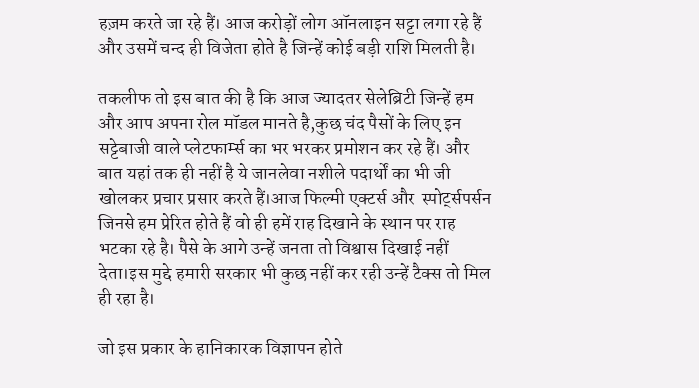हज़म करते जा रहे हैं। आज करोड़ों लोग ऑनलाइन सट्टा लगा रहे हैं और उसमें चन्द ही विजेता होते है जिन्हें कोई बड़ी राशि मिलती है।

तकलीफ तो इस बात की है कि आज ज्यादतर सेलेब्रिटी जिन्हें हम और आप अपना रोल मॉडल मानते है,कुछ चंद पैसों के लिए इन सट्टेबाजी वाले प्लेटफार्म्स का भर भरकर प्रमोशन कर रहे हैं। और बात यहां तक ही नहीं है ये जानलेवा नशीले पदार्थों का भी जी खोलकर प्रचार प्रसार करते हैं।आज फिल्मी एक्टर्स और  स्पोर्ट्सपर्सन जिनसे हम प्रेरित होते हैं वो ही हमें राह दिखाने के स्थान पर राह भटका रहे है। पैसे के आगे उन्हें जनता तो विश्वास दिखाई नहीं देता।इस मुद्दे हमारी सरकार भी कुछ नहीं कर रही उन्हें टैक्स तो मिल ही रहा है।

जो इस प्रकार के हानिकारक विज्ञापन होते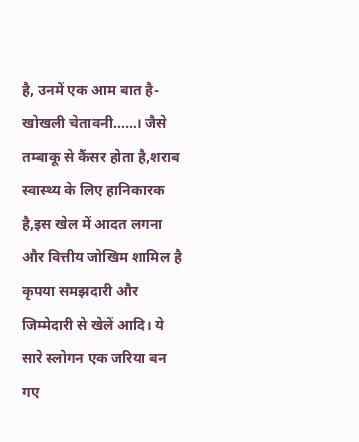है, उनमें एक आम बात है-खोखली चेतावनी……। जैसे तम्बाकू से कैंसर होता है,शराब स्वास्थ्य के लिए हानिकारक है,इस खेल में आदत लगना और वित्तीय जोखिम शामिल है कृपया समझदारी और जिम्मेदारी से खेलें आदि। ये सारे स्लोगन एक जरिया बन गए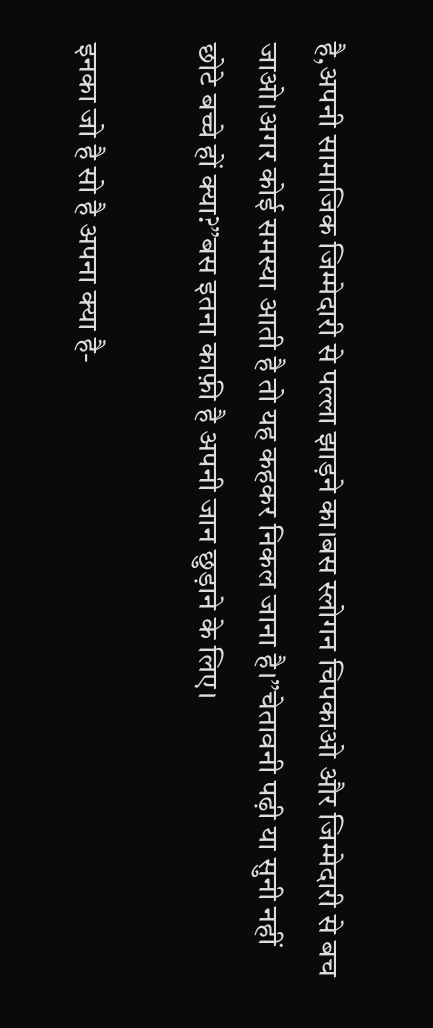है,अपनी सामाजिक जिम्मेदारी से पल्ला झाड़ने का।बस स्लोगन चिपकाओ और जिम्मेदारी से बच जाओ।अगर कोई समस्या आती है तो यह कहकर निकल जाना है।”चेतावनी पढ़ी या सुनी नहीं छोटे बच्चे हों क्या?”बस इतना काफ़ी है अपनी जान छुड़ाने के लिए।

इनका जो है सो है अपना क्या है-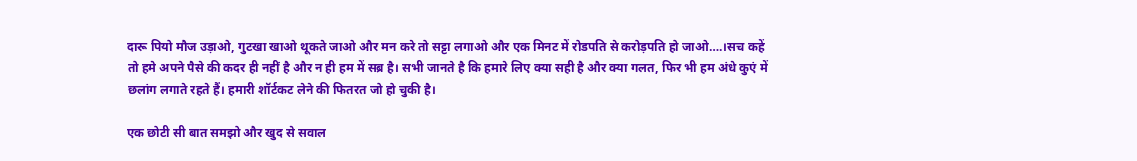दारू पियो मौज उड़ाओ, गुटखा खाओ थूकते जाओ और मन करे तो सट्टा लगाओ और एक मिनट में रोडपति से करोड़पति हो जाओ….।सच कहें तो हमे अपने पैसे की कदर ही नहीं है और न ही हम में सब्र है। सभी जानते है कि हमारे लिए क्या सही है और क्या गलत, फिर भी हम अंधे कुएं में छलांग लगाते रहते हैं। हमारी शॉर्टकट लेने की फितरत जो हो चुकी है।

एक छोटी सी बात समझो और खुद से सवाल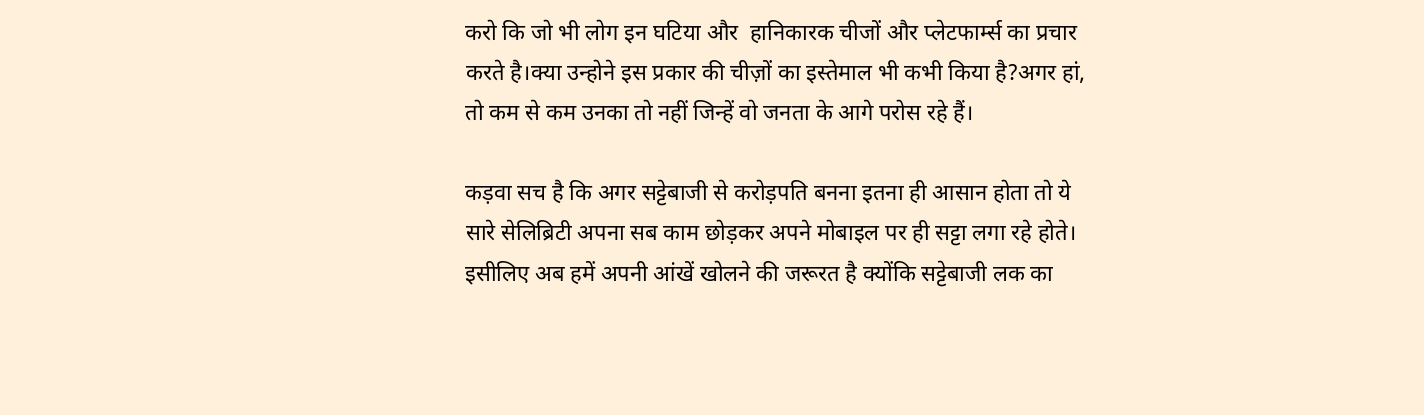करो कि जो भी लोग इन घटिया और  हानिकारक चीजों और प्लेटफार्म्स का प्रचार करते है।क्या उन्होने इस प्रकार की चीज़ों का इस्तेमाल भी कभी किया है?अगर हां, तो कम से कम उनका तो नहीं जिन्हें वो जनता के आगे परोस रहे हैं।

कड़वा सच है कि अगर सट्टेबाजी से करोड़पति बनना इतना ही आसान होता तो ये सारे सेलिब्रिटी अपना सब काम छोड़कर अपने मोबाइल पर ही सट्टा लगा रहे होते। इसीलिए अब हमें अपनी आंखें खोलने की जरूरत है क्योंकि सट्टेबाजी लक का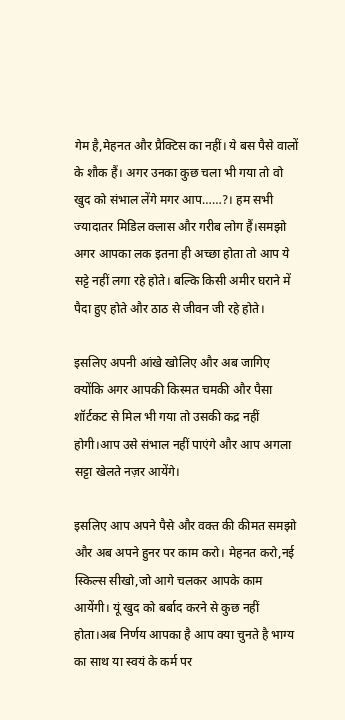गेम है,मेहनत और प्रैक्टिस का नहीं। ये बस पैसे वालों के शौक हैं। अगर उनका कुछ चला भी गया तो वो खुद को संभाल लेंगे मगर आप……?। हम सभी ज्यादातर मिडिल क्लास और गरीब लोग हैं।समझो अगर आपका लक इतना ही अच्छा होता तो आप ये सट्टे नहीं लगा रहे होते। बल्कि किसी अमीर घराने में पैदा हुए होते और ठाठ से जीवन जी रहे होते।

इसलिए अपनी आंखे खोलिए और अब जागिए क्योंकि अगर आपकी किस्मत चमकी और पैसा शॉर्टकट से मिल भी गया तो उसकी कद्र नहीं होगी।आप उसे संभाल नहीं पाएंगे और आप अगला सट्टा खेलते नज़र आयेंगे।

इसलिए आप अपने पैसे और वक्त की कीमत समझो और अब अपने हुनर पर काम करो। मेहनत करो,नई स्किल्स सीखो,जो आगे चलकर आपके काम आयेंगी। यूं खुद को बर्बाद करने से कुछ नहीं होता।अब निर्णय आपका है आप क्या चुनते है भाग्य का साथ या स्वयं के कर्म पर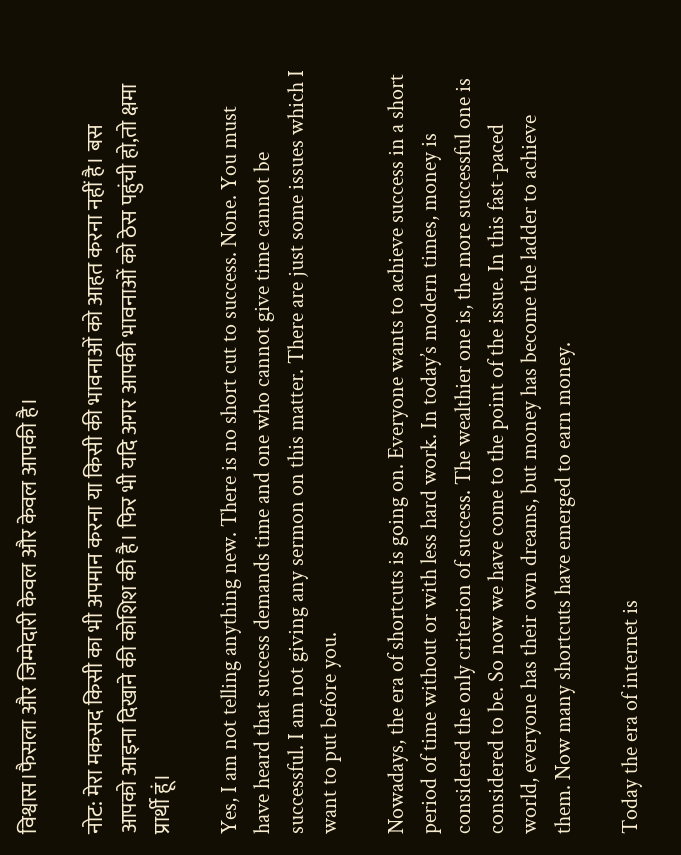विश्वास।फैसला और जिम्मेदारी केवल और केवल आपकी है।

नोट: मेरा मकसद किसी का भी अपमान करना या किसी की भावनाओं को आहत करना नहीं है। बस आपको आइना दिखाने की कोशिश की है। फिर भी यदि अगर आपकी भावनाओं को ठेस पहुंची हो,तो क्षमा प्रार्थी हूं।

Yes, I am not telling anything new. There is no short cut to success. None. You must have heard that success demands time and one who cannot give time cannot be successful. I am not giving any sermon on this matter. There are just some issues which I want to put before you.

Nowadays, the era of shortcuts is going on. Everyone wants to achieve success in a short period of time without or with less hard work. In today’s modern times, money is considered the only criterion of success. The wealthier one is, the more successful one is considered to be. So now we have come to the point of the issue. In this fast-paced world, everyone has their own dreams, but money has become the ladder to achieve them. Now many shortcuts have emerged to earn money.

Today the era of internet is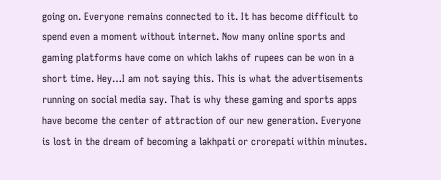going on. Everyone remains connected to it. It has become difficult to spend even a moment without internet. Now many online sports and gaming platforms have come on which lakhs of rupees can be won in a short time. Hey…I am not saying this. This is what the advertisements running on social media say. That is why these gaming and sports apps have become the center of attraction of our new generation. Everyone is lost in the dream of becoming a lakhpati or crorepati within minutes.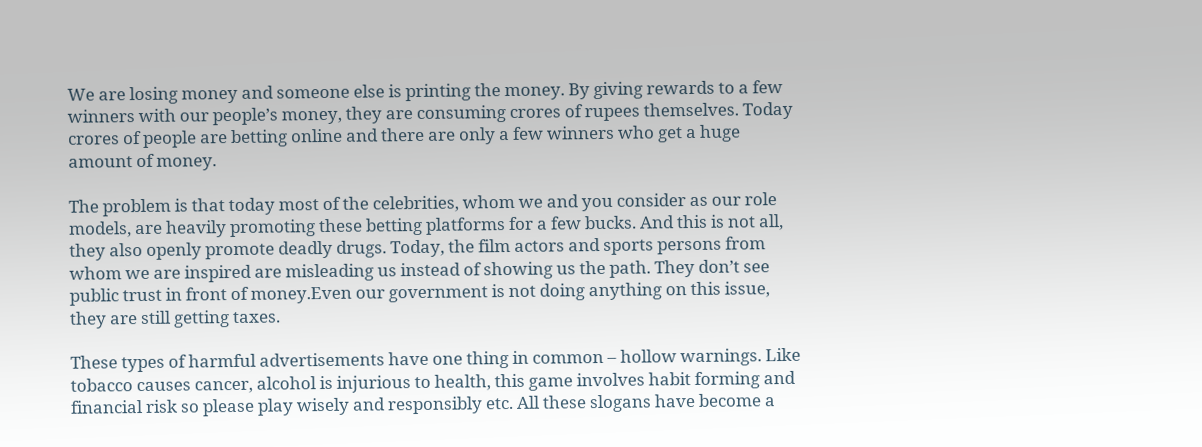We are losing money and someone else is printing the money. By giving rewards to a few winners with our people’s money, they are consuming crores of rupees themselves. Today crores of people are betting online and there are only a few winners who get a huge amount of money.

The problem is that today most of the celebrities, whom we and you consider as our role models, are heavily promoting these betting platforms for a few bucks. And this is not all, they also openly promote deadly drugs. Today, the film actors and sports persons from whom we are inspired are misleading us instead of showing us the path. They don’t see public trust in front of money.Even our government is not doing anything on this issue, they are still getting taxes.

These types of harmful advertisements have one thing in common – hollow warnings. Like tobacco causes cancer, alcohol is injurious to health, this game involves habit forming and financial risk so please play wisely and responsibly etc. All these slogans have become a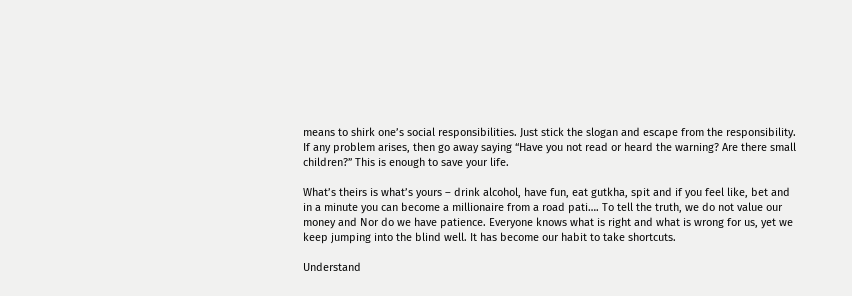means to shirk one’s social responsibilities. Just stick the slogan and escape from the responsibility. If any problem arises, then go away saying “Have you not read or heard the warning? Are there small children?” This is enough to save your life.

What’s theirs is what’s yours – drink alcohol, have fun, eat gutkha, spit and if you feel like, bet and in a minute you can become a millionaire from a road pati…. To tell the truth, we do not value our money and Nor do we have patience. Everyone knows what is right and what is wrong for us, yet we keep jumping into the blind well. It has become our habit to take shortcuts.

Understand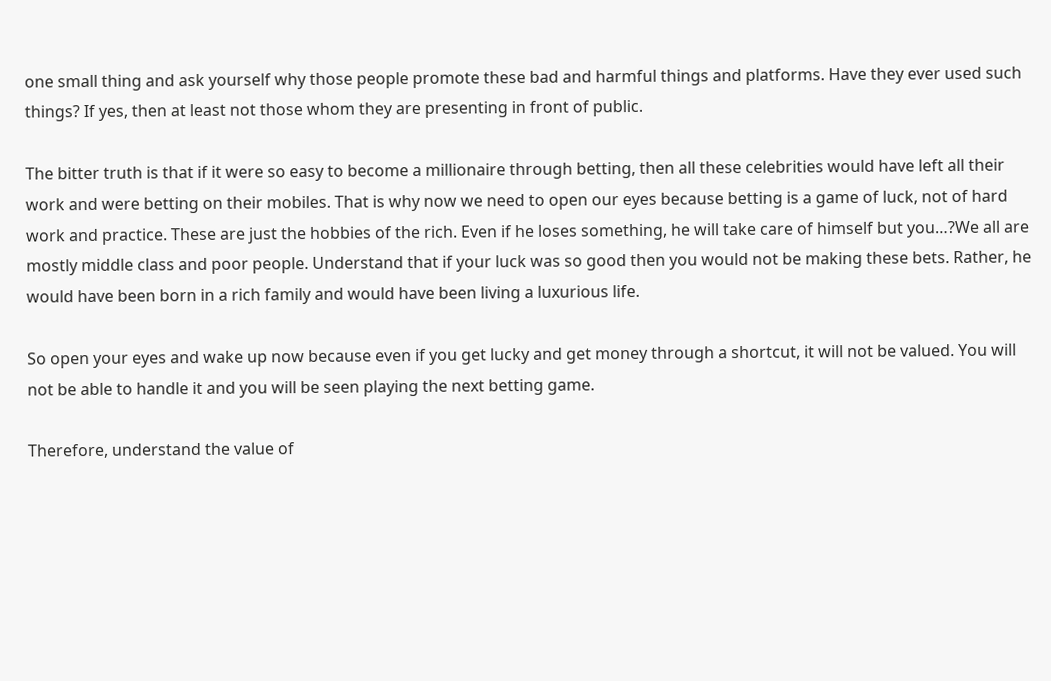one small thing and ask yourself why those people promote these bad and harmful things and platforms. Have they ever used such things? If yes, then at least not those whom they are presenting in front of public.

The bitter truth is that if it were so easy to become a millionaire through betting, then all these celebrities would have left all their work and were betting on their mobiles. That is why now we need to open our eyes because betting is a game of luck, not of hard work and practice. These are just the hobbies of the rich. Even if he loses something, he will take care of himself but you…?We all are mostly middle class and poor people. Understand that if your luck was so good then you would not be making these bets. Rather, he would have been born in a rich family and would have been living a luxurious life.

So open your eyes and wake up now because even if you get lucky and get money through a shortcut, it will not be valued. You will not be able to handle it and you will be seen playing the next betting game.

Therefore, understand the value of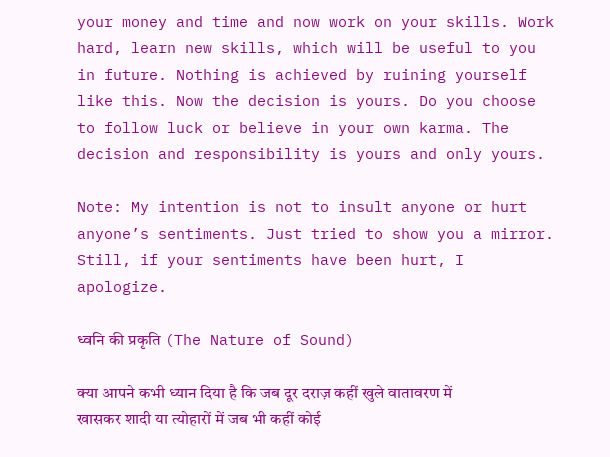your money and time and now work on your skills. Work hard, learn new skills, which will be useful to you in future. Nothing is achieved by ruining yourself like this. Now the decision is yours. Do you choose to follow luck or believe in your own karma. The decision and responsibility is yours and only yours.

Note: My intention is not to insult anyone or hurt anyone’s sentiments. Just tried to show you a mirror. Still, if your sentiments have been hurt, I apologize.

ध्वनि की प्रकृति (The Nature of Sound)

क्या आपने कभी ध्यान दिया है कि जब दूर दराज़ कहीं खुले वातावरण में खासकर शादी या त्योहारों में जब भी कहीं कोई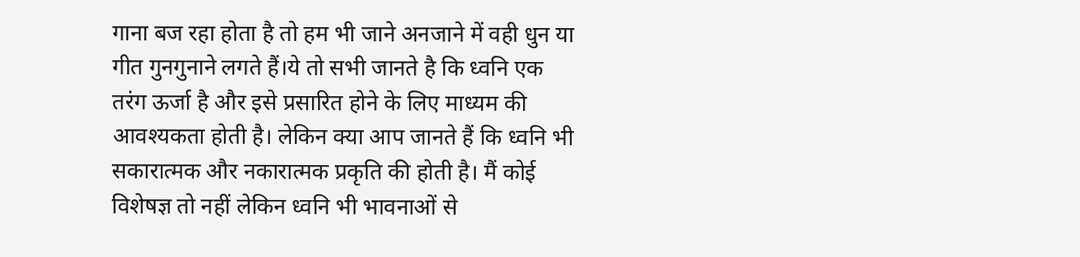गाना बज रहा होता है तो हम भी जाने अनजाने में वही धुन या गीत गुनगुनाने लगते हैं।ये तो सभी जानते है कि ध्वनि एक तरंग ऊर्जा है और इसे प्रसारित होने के लिए माध्यम की आवश्यकता होती है। लेकिन क्या आप जानते हैं कि ध्वनि भी सकारात्मक और नकारात्मक प्रकृति की होती है। मैं कोई विशेषज्ञ तो नहीं लेकिन ध्वनि भी भावनाओं से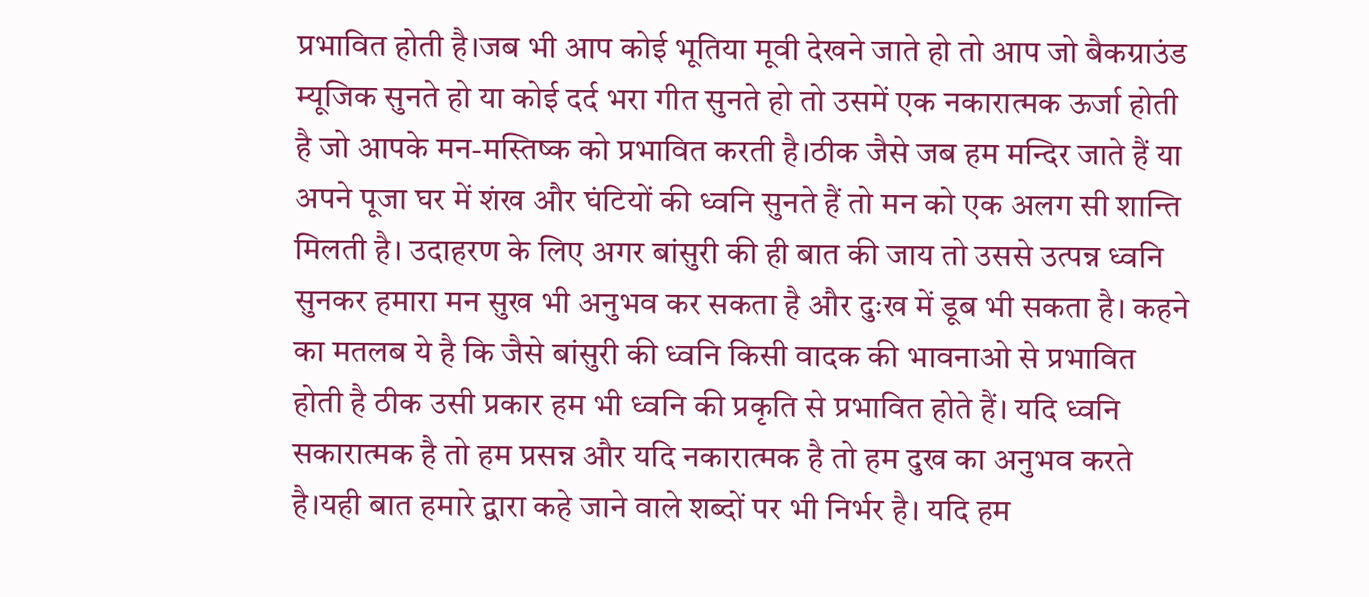प्रभावित होती है।जब भी आप कोई भूतिया मूवी देखने जाते हो तो आप जो बैकग्राउंड म्यूजिक सुनते हो या कोई दर्द भरा गीत सुनते हो तो उसमें एक नकारात्मक ऊर्जा होती है जो आपके मन-मस्तिष्क को प्रभावित करती है।ठीक जैसे जब हम मन्दिर जाते हैं या अपने पूजा घर में शंख और घंटियों की ध्वनि सुनते हैं तो मन को एक अलग सी शान्ति मिलती है। उदाहरण के लिए अगर बांसुरी की ही बात की जाय तो उससे उत्पन्न ध्वनि सुनकर हमारा मन सुख भी अनुभव कर सकता है और दुःख में डूब भी सकता है। कहने का मतलब ये है कि जैसे बांसुरी की ध्वनि किसी वादक की भावनाओ से प्रभावित होती है ठीक उसी प्रकार हम भी ध्वनि की प्रकृति से प्रभावित होते हैं। यदि ध्वनि सकारात्मक है तो हम प्रसन्न और यदि नकारात्मक है तो हम दुख का अनुभव करते है।यही बात हमारे द्वारा कहे जाने वाले शब्दों पर भी निर्भर है। यदि हम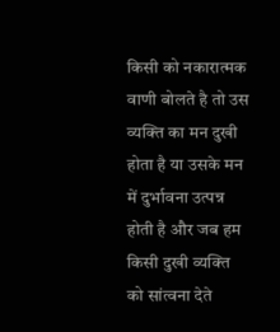किसी को नकारात्मक वाणी बोलते है तो उस व्यक्ति का मन दुखी होता है या उसके मन में दुर्भावना उत्पन्न होती है और जब हम किसी दुखी व्यक्ति को सांत्वना देते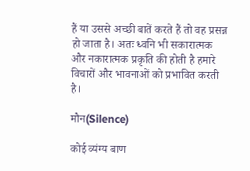हैं या उससे अच्छी बातें करते हैं तो वह प्रसन्न हो जाता है। अतः ध्वनि भी सकारात्मक और नकारात्मक प्रकृति की होती है हमारे विचारों और भावनाओं को प्रभावित करती है।

मौन(Silence)

कोई व्यंग्य बाण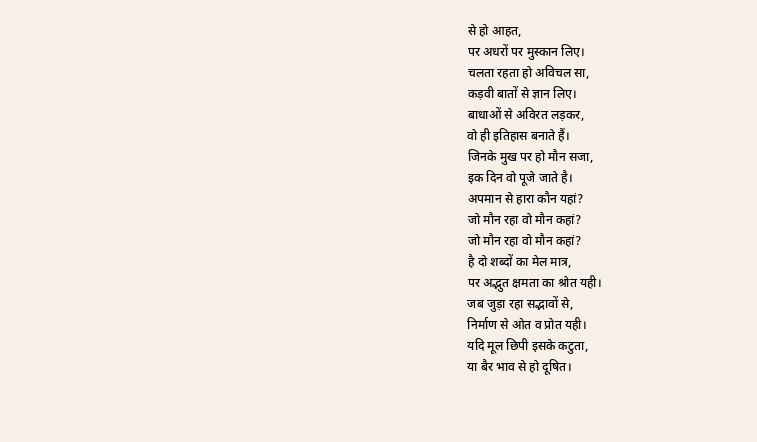से हो आहत,
पर अधरों पर मुस्कान लिए।
चलता रहता हो अविचल सा,
कड़वी बातों से ज्ञान लिए।
बाधाओं से अविरत लड़कर,
वो ही इतिहास बनाते हैं।
जिनके मुख पर हो मौन सजा,
इक दिन वो पूजे जाते है।
अपमान से हारा कौन यहां?
जो मौन रहा वो मौन कहां?
जो मौन रहा वो मौन कहां?
है दो शब्दों का मेल मात्र,
पर अद्भुत क्षमता का श्रोत यही।
जब जुड़ा रहा सद्भावों से,
निर्माण से ओत व प्रोत यही।
यदि मूल छिपी इसके कटुता,
या बैर भाव से हो दूषित।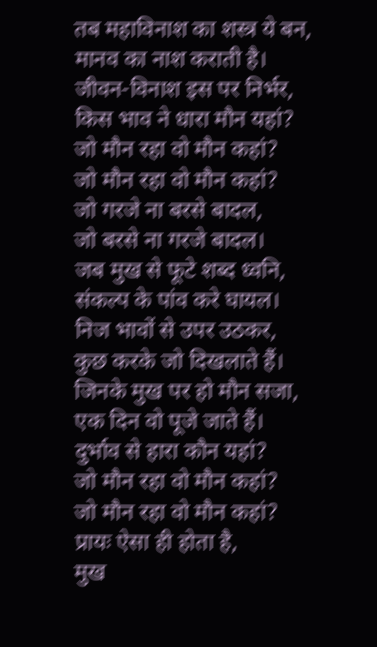तब महाविनाश का शस्त्र ये बन,
मानव का नाश कराती है।
जीवन-विनाश इस पर निर्भर,
किस भाव ने धारा मौन यहां?
जो मौन रहा वो मौन कहां?
जो मौन रहा वो मौन कहां?
जो गरजे ना बरसे बादल,
जो बरसे ना गरजे बादल।
जब मुख से फूटे शब्द ध्वनि,
संकल्प के पांव करे घायल।
निज भावों से उपर उठकर,
कुछ करके जो दिखलाते हैं।
जिनके मुख पर हो मौन सजा,
एक दिन वो पूजे जाते हैं।
दुर्भाव से हारा कौन यहां?
जो मौन रहा वो मौन कहां?
जो मौन रहा वो मौन कहां?
प्रायः ऐसा ही होता है,
मुख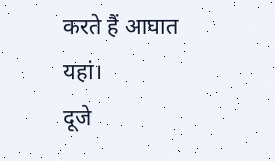करते हैं आघात यहां।
दूजे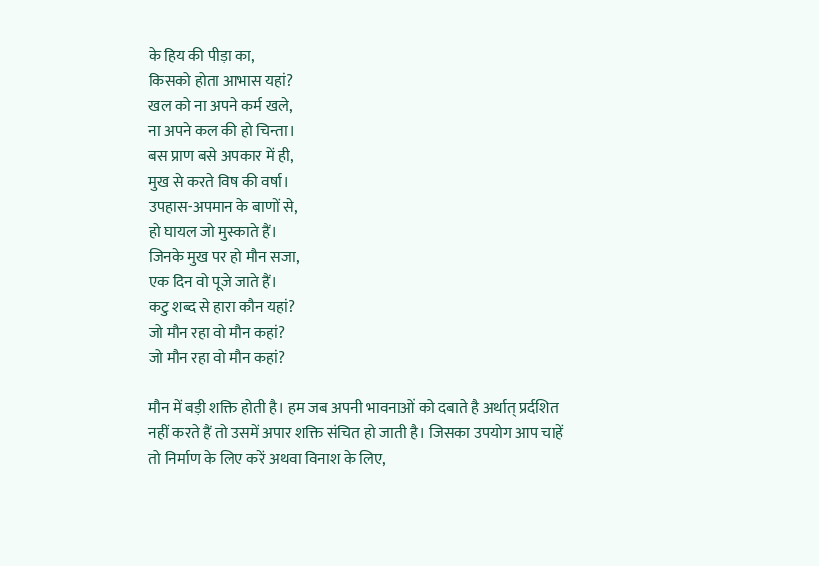के हिय की पीड़ा का,
किसको होता आभास यहां?
खल को ना अपने कर्म खले,
ना अपने कल की हो चिन्ता।
बस प्राण बसे अपकार में ही,
मुख से करते विष की वर्षा।
उपहास-अपमान के बाणों से,
हो घायल जो मुस्काते हैं।
जिनके मुख पर हो मौन सजा,
एक दिन वो पूजे जाते हैं।
कटु शब्द से हारा कौन यहां?
जो मौन रहा वो मौन कहां?
जो मौन रहा वो मौन कहां?

मौन में बड़ी शक्ति होती है। हम जब अपनी भावनाओं को दबाते है अर्थात् प्रर्दशित नहीं करते हैं तो उसमें अपार शक्ति संचित हो जाती है। जिसका उपयोग आप चाहें तो निर्माण के लिए करें अथवा विनाश के लिए,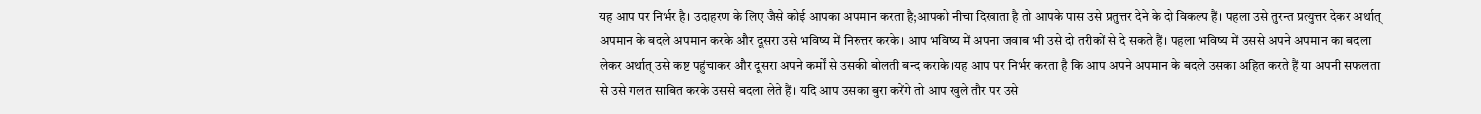यह आप पर निर्भर है। उदाहरण के लिए जैसे कोई आपका अपमान करता है;आपको नीचा दिखाता है तो आपके पास उसे प्रतुत्तर देने के दो विकल्प हैं। पहला उसे तुरन्त प्रत्युत्तर देकर अर्थात् अपमान के बदले अपमान करके और दूसरा उसे भविष्य में निरुत्तर करके। आप भविष्य में अपना जवाब भी उसे दो तरीकों से दे सकते हैं। पहला भविष्य में उससे अपने अपमान का बदला लेकर अर्थात् उसे कष्ट पहुंचाकर और दूसरा अपने कर्मों से उसकी बोलती बन्द कराके।यह आप पर निर्भर करता है कि आप अपने अपमान के बदले उसका अहित करते हैं या अपनी सफलता से उसे गलत साबित करके उससे बदला लेते हैं। यदि आप उसका बुरा करेंगे तो आप खुले तौर पर उसे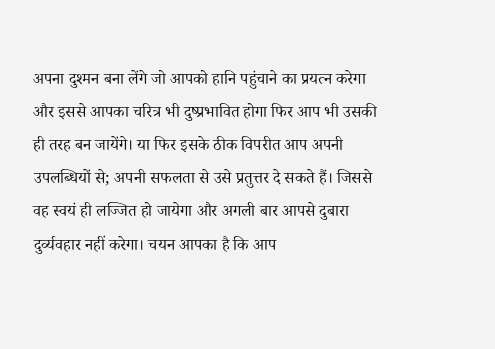अपना दुश्मन बना लेंगे जो आपको हानि पहुंचाने का प्रयत्न करेगा और इससे आपका चरित्र भी दुष्प्रभावित होगा फिर आप भी उसकी ही तरह बन जायेंगे। या फिर इसके ठीक विपरीत आप अपनी उपलब्धियों से; अपनी सफलता से उसे प्रतुत्तर दे सकते हैं। जिससे वह स्वयं ही लज्जित हो जायेगा और अगली बार आपसे दुबारा दुर्व्यवहार नहीं करेगा। चयन आपका है कि आप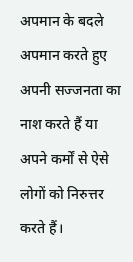अपमान के बदले अपमान करते हुए अपनी सज्जनता का नाश करते हैं या अपने कर्मों से ऐसे लोगों को निरुत्तर करते हैं।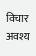विचार अवश्य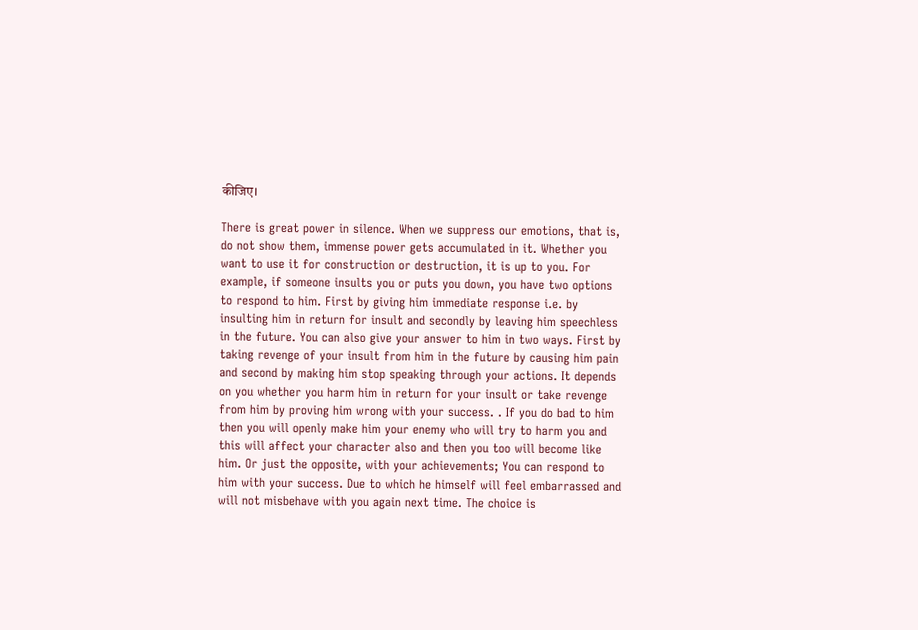कीजिए।

There is great power in silence. When we suppress our emotions, that is, do not show them, immense power gets accumulated in it. Whether you want to use it for construction or destruction, it is up to you. For example, if someone insults you or puts you down, you have two options to respond to him. First by giving him immediate response i.e. by insulting him in return for insult and secondly by leaving him speechless in the future. You can also give your answer to him in two ways. First by taking revenge of your insult from him in the future by causing him pain and second by making him stop speaking through your actions. It depends on you whether you harm him in return for your insult or take revenge from him by proving him wrong with your success. . If you do bad to him then you will openly make him your enemy who will try to harm you and this will affect your character also and then you too will become like him. Or just the opposite, with your achievements; You can respond to him with your success. Due to which he himself will feel embarrassed and will not misbehave with you again next time. The choice is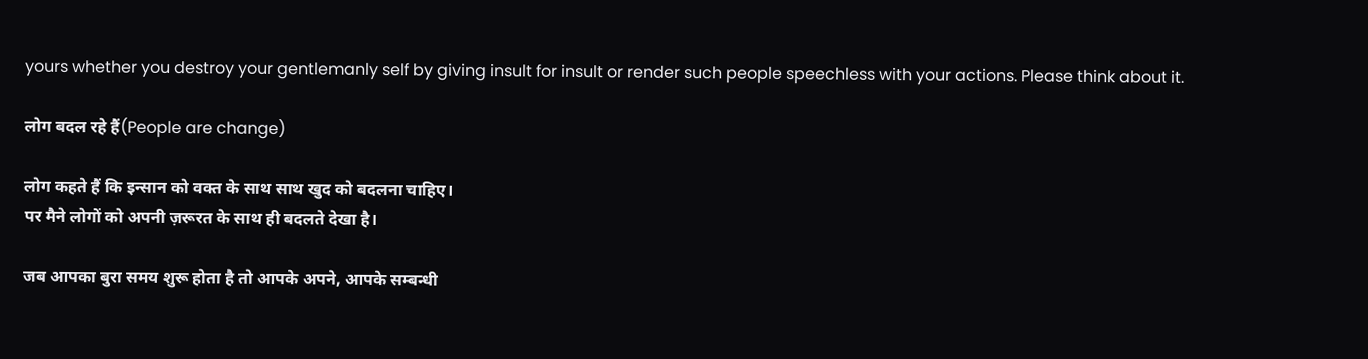yours whether you destroy your gentlemanly self by giving insult for insult or render such people speechless with your actions. Please think about it.

लोग बदल रहे हैं(People are change)

लोग कहते हैं कि इन्सान को वक्त के साथ साथ खुद को बदलना चाहिए।
पर मैने लोगों को अपनी ज़रूरत के साथ ही बदलते देखा है।

जब आपका बुरा समय शुरू होता है तो आपके अपने, आपके सम्बन्धी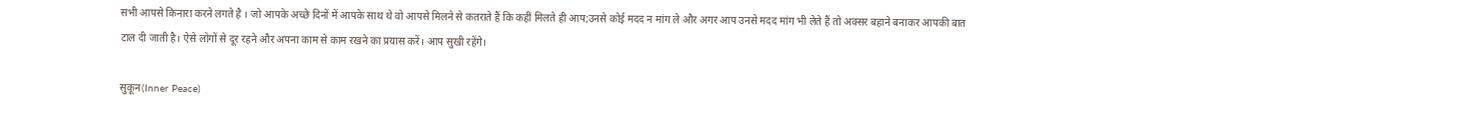सभी आपसे किनारा करने लगते है । जो आपके अच्छे दिनों में आपके साथ थे वो आपसे मिलने से कतराते हैं कि कहीं मिलते ही आप;उनसे कोई मदद न मांग ले और अगर आप उनसे मदद मांग भी लेते हैं तो अक्सर बहाने बनाकर आपकी बात टाल दी जाती है। ऐसे लोगों से दूर रहने और अपना काम से काम रखने का प्रयास करें। आप सुखी रहेंगे।

सुकून(Inner Peace)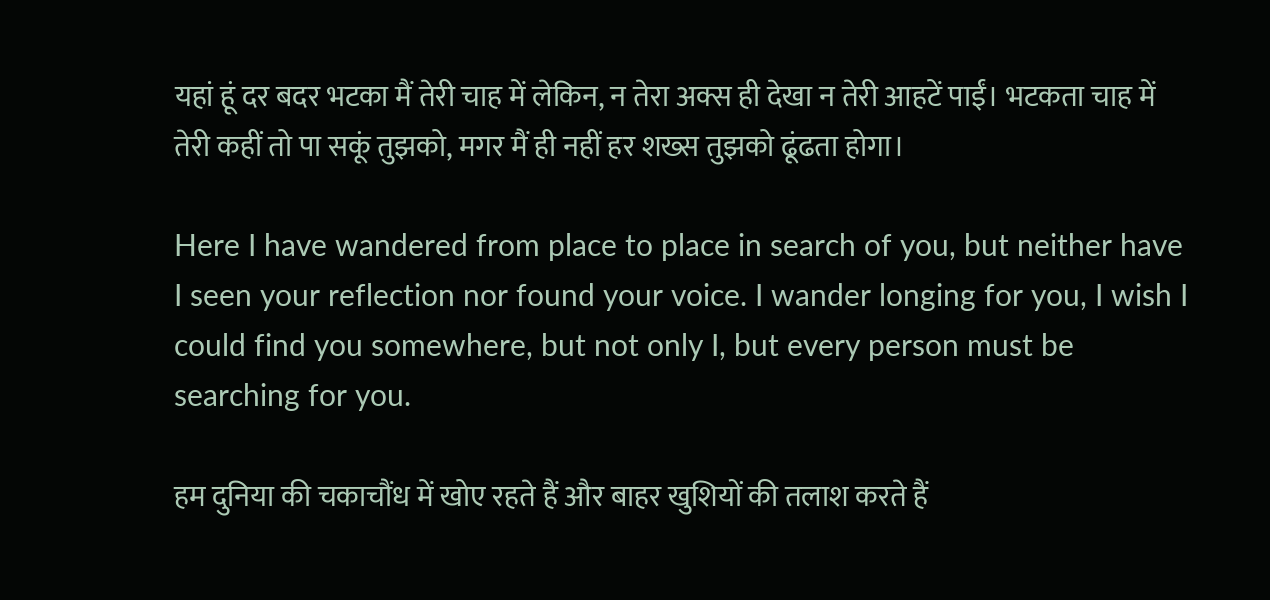यहां हूं दर बदर भटका मैं तेरी चाह में लेकिन, न तेरा अक्स ही देखा न तेरी आहटें पाईं। भटकता चाह में तेरी कहीं तो पा सकूं तुझको, मगर मैं ही नहीं हर शख्स तुझको ढूंढता होगा।

Here I have wandered from place to place in search of you, but neither have I seen your reflection nor found your voice. I wander longing for you, I wish I could find you somewhere, but not only I, but every person must be searching for you.

हम दुनिया की चकाचौंध में खोए रहते हैं और बाहर खुशियों की तलाश करते हैं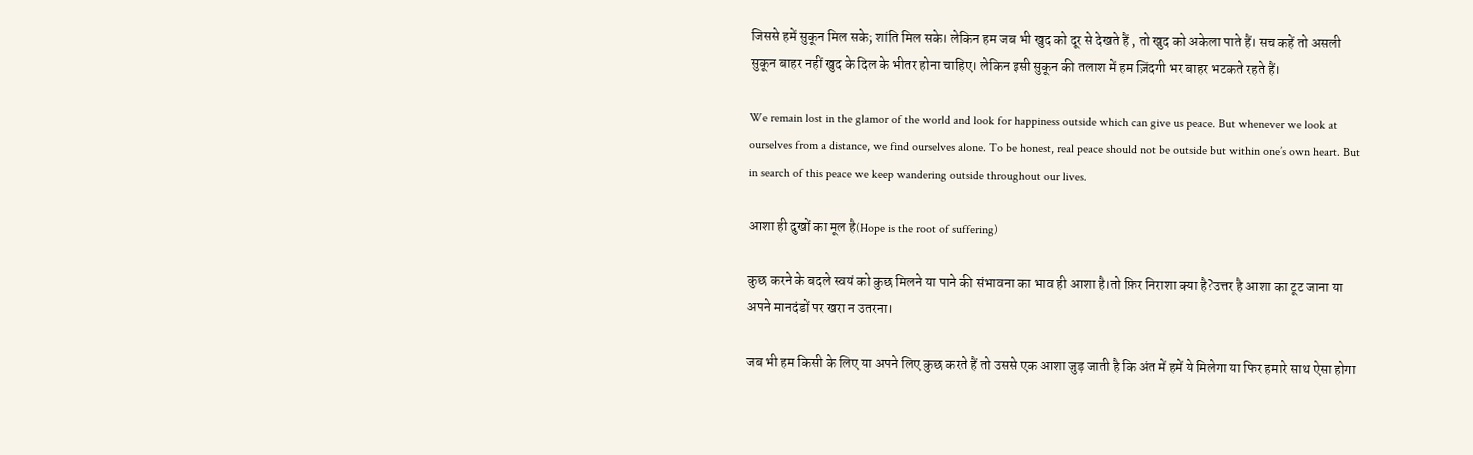जिससे हमें सुकून मिल सके; शांति मिल सके। लेकिन हम जब भी खुद को दूर से देखते हैं , तो खुद को अकेला पाते हैं। सच कहें तो असली सुकून बाहर नहीं खुद के दिल के भीतर होना चाहिए। लेकिन इसी सुकून की तलाश में हम ज़िंदगी भर बाहर भटकते रहते हैं।

We remain lost in the glamor of the world and look for happiness outside which can give us peace. But whenever we look at ourselves from a distance, we find ourselves alone. To be honest, real peace should not be outside but within one’s own heart. But in search of this peace we keep wandering outside throughout our lives.

आशा ही दुखों का मूल है(Hope is the root of suffering)

कुछ करने के बदले स्वयं को कुछ मिलने या पाने की संभावना का भाव ही आशा है।तो फ़िर निराशा क्या है?उत्तर है आशा का टूट जाना या अपने मानदंडों पर खरा न उतरना।

जब भी हम किसी के लिए या अपने लिए कुछ करते हैं तो उससे एक आशा जुड़ जाती है कि अंत में हमें ये मिलेगा या फिर हमारे साथ ऐसा होगा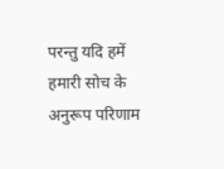परन्तु यदि हमें हमारी सोच के अनुरूप परिणाम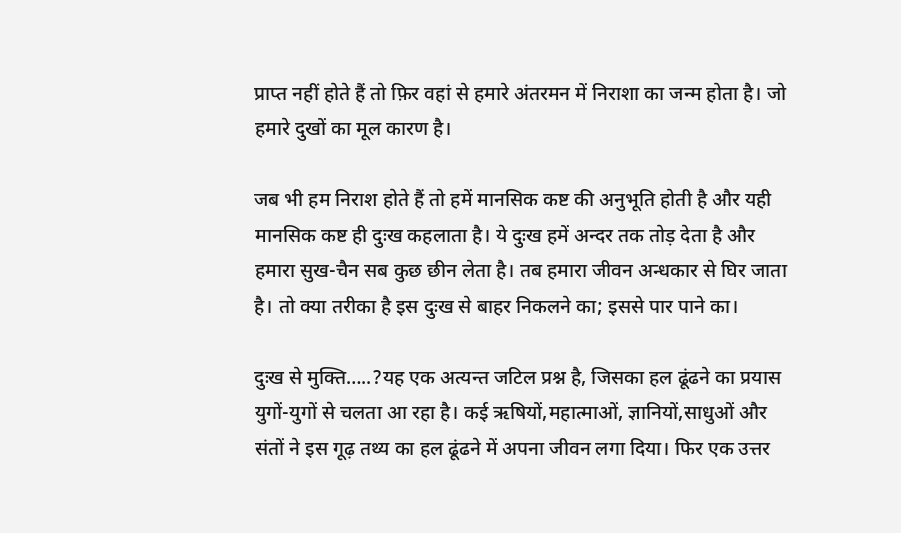प्राप्त नहीं होते हैं तो फ़िर वहां से हमारे अंतरमन में निराशा का जन्म होता है। जो हमारे दुखों का मूल कारण है।

जब भी हम निराश होते हैं तो हमें मानसिक कष्ट की अनुभूति होती है और यही मानसिक कष्ट ही दुःख कहलाता है। ये दुःख हमें अन्दर तक तोड़ देता है और हमारा सुख-चैन सब कुछ छीन लेता है। तब हमारा जीवन अन्धकार से घिर जाता है। तो क्या तरीका है इस दुःख से बाहर निकलने का; इससे पार पाने का।

दुःख से मुक्ति…..?यह एक अत्यन्त जटिल प्रश्न है, जिसका हल ढूंढने का प्रयास युगों-युगों से चलता आ रहा है। कई ऋषियों,महात्माओं, ज्ञानियों,साधुओं और संतों ने इस गूढ़ तथ्य का हल ढूंढने में अपना जीवन लगा दिया। फिर एक उत्तर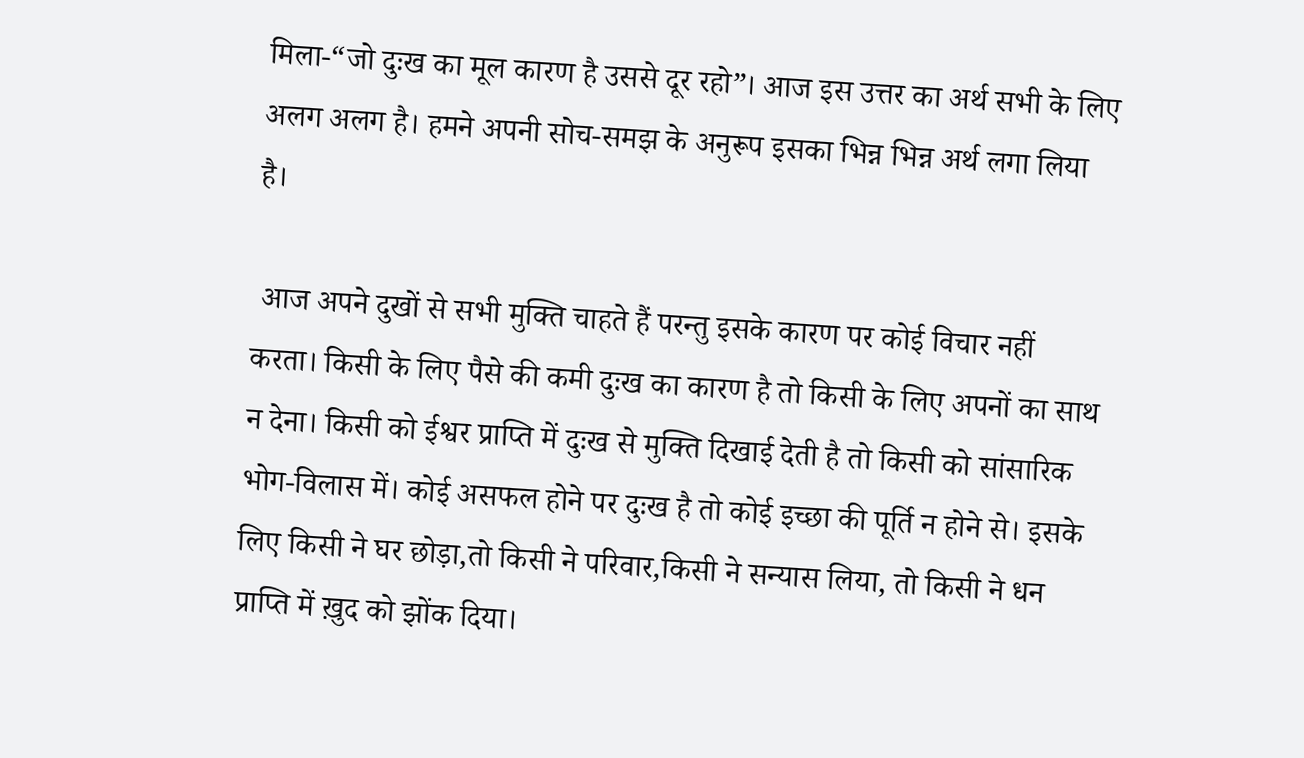मिला-“जो दुःख का मूल कारण है उससे दूर रहो”। आज इस उत्तर का अर्थ सभी के लिए अलग अलग है। हमने अपनी सोच-समझ के अनुरूप इसका भिन्न भिन्न अर्थ लगा लिया है।

 आज अपने दुखों से सभी मुक्ति चाहते हैं परन्तु इसके कारण पर कोई विचार नहीं करता। किसी के लिए पैसे की कमी दुःख का कारण है तो किसी के लिए अपनों का साथ न देना। किसी को ईश्वर प्राप्ति में दुःख से मुक्ति दिखाई देती है तो किसी को सांसारिक भोग-विलास में। कोई असफल होने पर दुःख है तो कोई इच्छा की पूर्ति न होने से। इसके लिए किसी ने घर छोड़ा,तो किसी ने परिवार,किसी ने सन्यास लिया, तो किसी ने धन प्राप्ति में ख़ुद को झोंक दिया।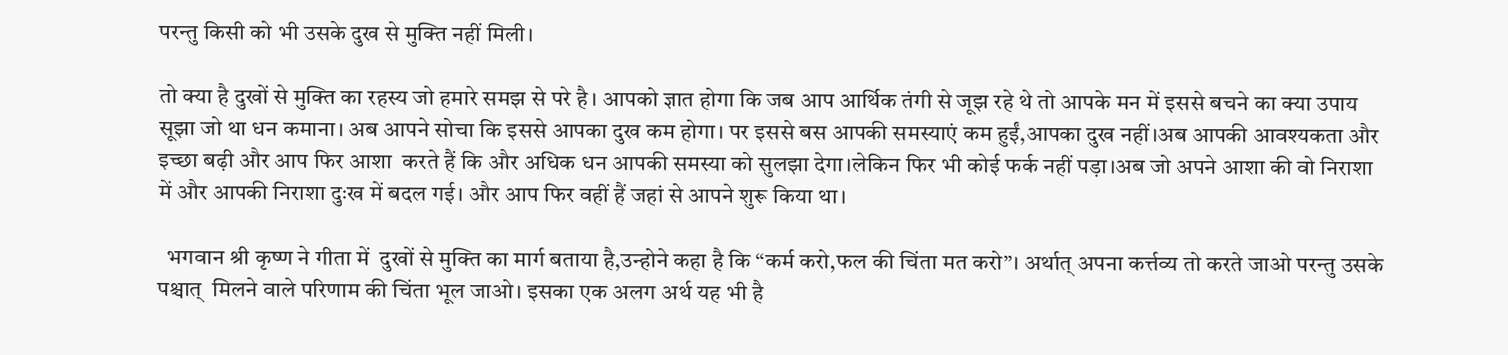परन्तु किसी को भी उसके दुख से मुक्ति नहीं मिली।

तो क्या है दुखों से मुक्ति का रहस्य जो हमारे समझ से परे है। आपको ज्ञात होगा कि जब आप आर्थिक तंगी से जूझ रहे थे तो आपके मन में इससे बचने का क्या उपाय सूझा जो था धन कमाना। अब आपने सोचा कि इससे आपका दुख कम होगा। पर इससे बस आपकी समस्याएं कम हुईं,आपका दुख नहीं।अब आपकी आवश्यकता और इच्छा बढ़ी और आप फिर आशा  करते हैं कि और अधिक धन आपकी समस्या को सुलझा देगा।लेकिन फिर भी कोई फर्क नहीं पड़ा।अब जो अपने आशा की वो निराशा में और आपकी निराशा दुःख में बदल गई। और आप फिर वहीं हैं जहां से आपने शुरू किया था।

  भगवान श्री कृष्ण ने गीता में  दुखों से मुक्ति का मार्ग बताया है,उन्होने कहा है कि “कर्म करो,फल की चिंता मत करो”। अर्थात् अपना कर्त्तव्य तो करते जाओ परन्तु उसके पश्चात्  मिलने वाले परिणाम की चिंता भूल जाओ। इसका एक अलग अर्थ यह भी है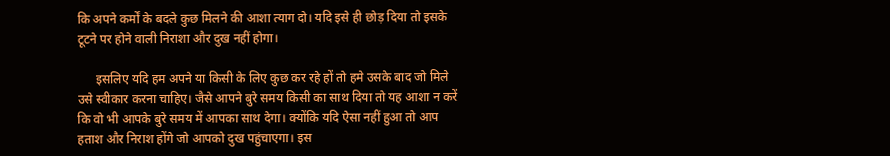कि अपने कर्मों के बदले कुछ मिलने की आशा त्याग दो। यदि इसे ही छोड़ दिया तो इसके टूटने पर होने वाली निराशा और दुख नहीं होगा।

      इसलिए यदि हम अपने या किसी के लिए कुछ कर रहे हों तो हमे उसके बाद जो मिले उसे स्वीकार करना चाहिए। जैसे आपने बुरे समय किसी का साथ दिया तो यह आशा न करें कि वो भी आपके बुरे समय में आपका साथ देगा। क्योंकि यदि ऐसा नहीं हुआ तो आप हताश और निराश होंगे जो आपको दुख पहुंचाएगा। इस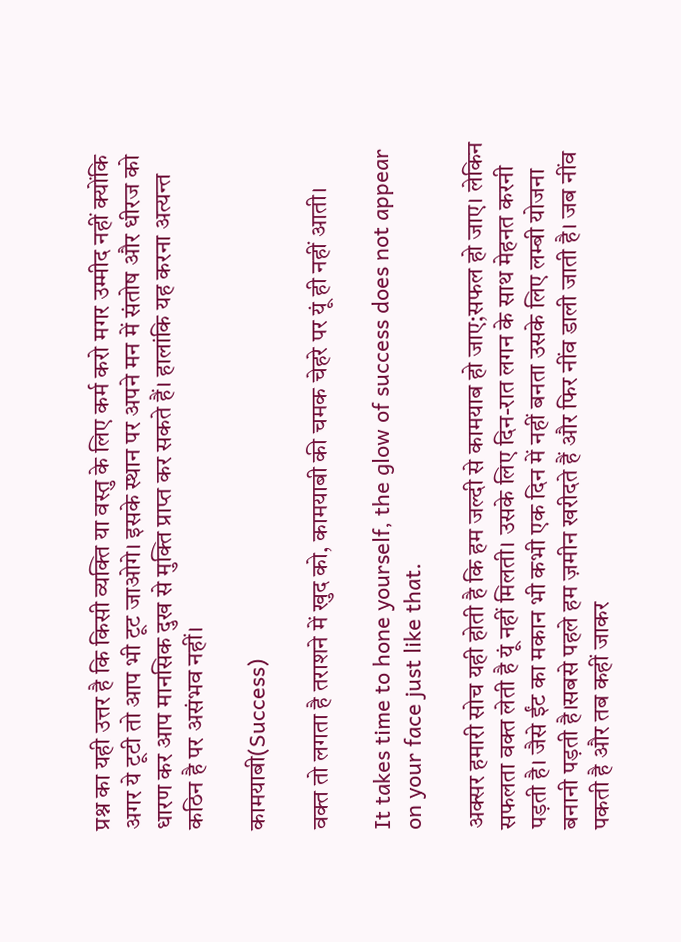प्रश्न का यही उत्तर है कि किसी व्यक्ति या वस्तु के लिए कर्म करो मगर उम्मीद नहीं क्योंकि अगर ये टूटी तो आप भी टूट जाओगे। इसके स्थान पर अपने मन में संतोष और धीरज को धारण कर आप मानसिक दुख से मुक्ति प्राप्त कर सकते हैं। हालांकि यह करना अत्यन्त कठिन है पर असंभव नहीं।

कामयाबी(Success)

वक्त तो लगता है तराशने में खुद को, कामयाबी की चमक चेहरे पर यूं ही नहीं आती।

It takes time to hone yourself, the glow of success does not appear on your face just like that.

अक्सर हमारी सोच यही होती है कि हम जल्दी से कामयाब हो जाए;सफल हो जाए। लेकिन सफलता वक्त लेती है यूं नहीं मिलती। उसके लिए दिन-रात लगन के साथ मेहनत करनी पड़ती है। जैसे ईंट का मकान भी कभी एक दिन में नहीं बनता उसके लिए लम्बी योजना बनानी पड़ती है।सबसे पहले हम ज़मीन खरीदते हैं और फिर नींव डाली जाती है। जब नींव पकती है और तब कहीं जाकर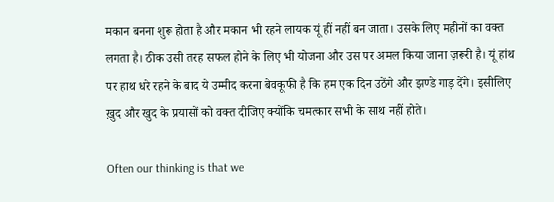मकान बनना शुरू होता है और मकान भी रहने लायक यूं हीं नहीं बन जाता। उसके लिए महीनों का वक्त लगता है। ठीक उसी तरह सफल होने के लिए भी योजना और उस पर अमल किया जाना ज़रूरी है। यूं हांथ पर हाथ धरे रहने के बाद ये उम्मीद करना बेवकूफी है कि हम एक दिन उठेंगे और झण्डे गाड़ देंगे। इसीलिए ख़ुद और खुद के प्रयासों को वक्त दीजिए क्योंकि चमत्कार सभी के साथ नहीं होते।

Often our thinking is that we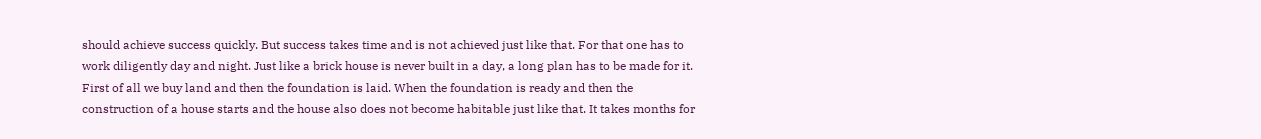should achieve success quickly. But success takes time and is not achieved just like that. For that one has to work diligently day and night. Just like a brick house is never built in a day, a long plan has to be made for it. First of all we buy land and then the foundation is laid. When the foundation is ready and then the construction of a house starts and the house also does not become habitable just like that. It takes months for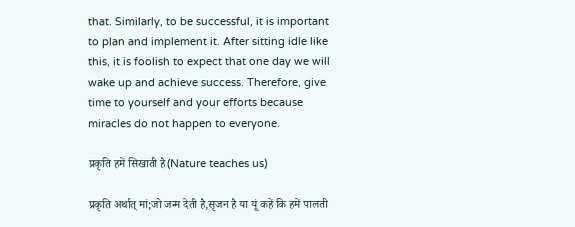that. Similarly, to be successful, it is important to plan and implement it. After sitting idle like this, it is foolish to expect that one day we will wake up and achieve success. Therefore, give time to yourself and your efforts because miracles do not happen to everyone.

प्रकृति हमें सिखाती है(Nature teaches us)

प्रकृति अर्थात् मां;जो जन्म देती है,सृजन है या यूं कहें कि हमें पालती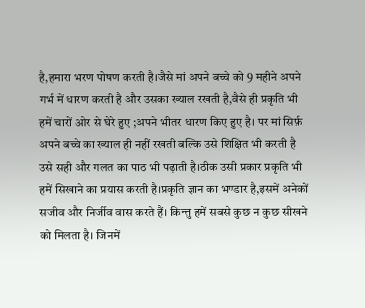है,हमारा भरण पोषण करती है।जैसे मां अपने बच्चे को 9 महीने अपने गर्भ में धारण करती है और उसका ख्याल रखती है,वैसे ही प्रकृति भी हमें चारों ओर से घेरे हुए ;अपने भीतर धारण किए हुए है। पर मां सिर्फ़ अपने बच्चे का ख्याल ही नहीं रखती बल्कि उसे शिक्षित भी करती है उसे सही और गलत का पाठ भी पढ़ाती है।ठीक उसी प्रकार प्रकृति भी हमें सिखाने का प्रयास करती है।प्रकृति ज्ञान का भण्डार है,इसमें अनेकों सजीव और निर्जीव वास करते हैं। किन्तु हमें सबसे कुछ न कुछ सीखने को मिलता है। जिनमें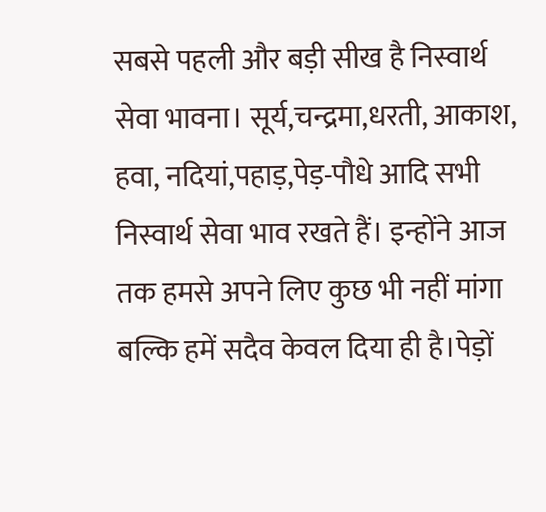सबसे पहली और बड़ी सीख है निस्वार्थ सेवा भावना। सूर्य,चन्द्रमा,धरती, आकाश, हवा, नदियां,पहाड़,पेड़-पौधे आदि सभी निस्वार्थ सेवा भाव रखते हैं। इन्होंने आज तक हमसे अपने लिए कुछ भी नहीं मांगा बल्कि हमें सदैव केवल दिया ही है।पेड़ों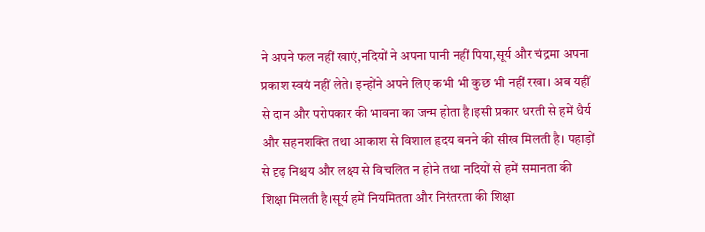ने अपने फल नहीं खाएं,नदियों ने अपना पानी नहीं पिया,सूर्य और चंद्रमा अपना प्रकाश स्वयं नहीं लेते। इन्होंने अपने लिए कभी भी कुछ भी नहीं रखा। अब यहीं से दान और परोपकार की भावना का जन्म होता है।इसी प्रकार धरती से हमें धैर्य और सहनशक्ति तथा आकाश से विशाल हृदय बनने की सीख मिलती है। पहाड़ों से दृढ़ निश्चय और लक्ष्य से विचलित न होने तथा नदियों से हमें समानता की शिक्षा मिलती है।सूर्य हमें नियमितता और निरंतरता की शिक्षा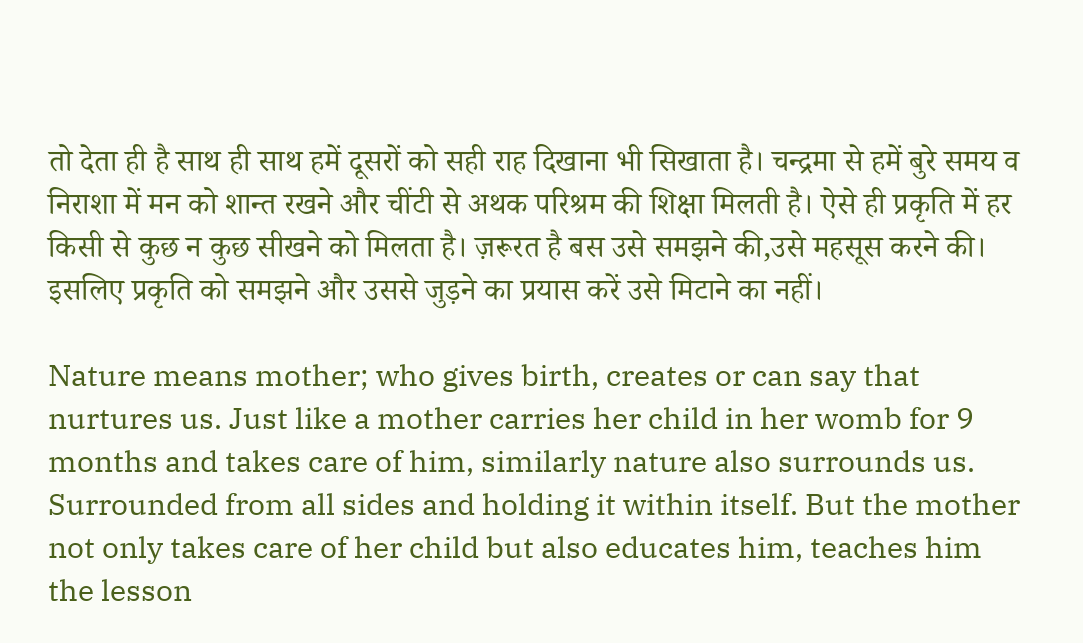तो देता ही है साथ ही साथ हमें दूसरों को सही राह दिखाना भी सिखाता है। चन्द्रमा से हमें बुरे समय व निराशा में मन को शान्त रखने और चींटी से अथक परिश्रम की शिक्षा मिलती है। ऐसे ही प्रकृति में हर किसी से कुछ न कुछ सीखने को मिलता है। ज़रूरत है बस उसे समझने की,उसे महसूस करने की। इसलिए प्रकृति को समझने और उससे जुड़ने का प्रयास करें उसे मिटाने का नहीं।

Nature means mother; who gives birth, creates or can say that nurtures us. Just like a mother carries her child in her womb for 9 months and takes care of him, similarly nature also surrounds us. Surrounded from all sides and holding it within itself. But the mother not only takes care of her child but also educates him, teaches him the lesson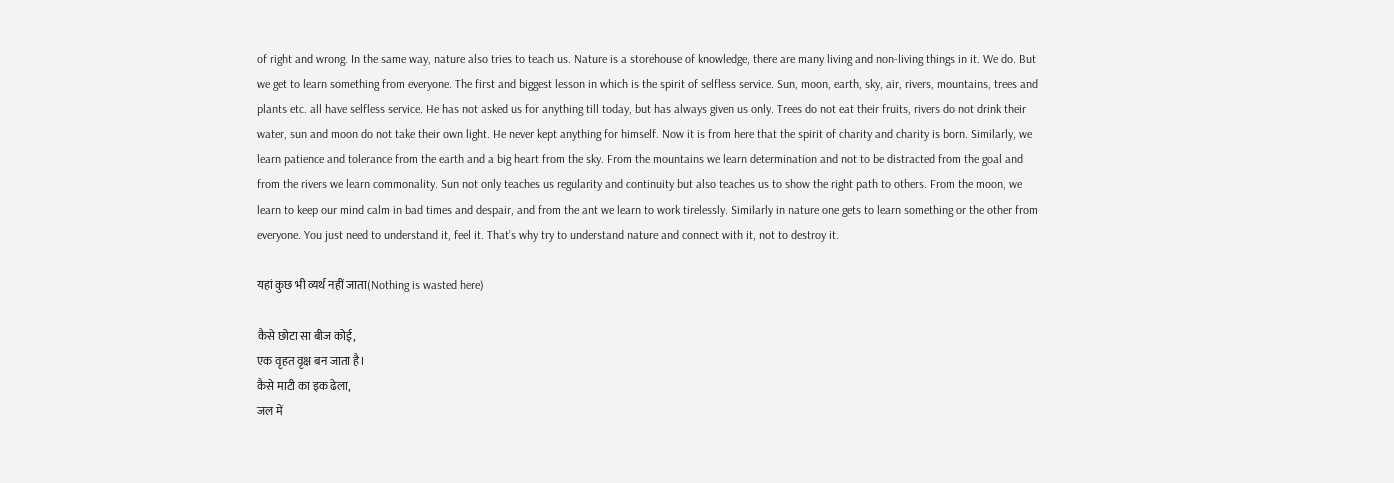of right and wrong. In the same way, nature also tries to teach us. Nature is a storehouse of knowledge, there are many living and non-living things in it. We do. But we get to learn something from everyone. The first and biggest lesson in which is the spirit of selfless service. Sun, moon, earth, sky, air, rivers, mountains, trees and plants etc. all have selfless service. He has not asked us for anything till today, but has always given us only. Trees do not eat their fruits, rivers do not drink their water, sun and moon do not take their own light. He never kept anything for himself. Now it is from here that the spirit of charity and charity is born. Similarly, we learn patience and tolerance from the earth and a big heart from the sky. From the mountains we learn determination and not to be distracted from the goal and from the rivers we learn commonality. Sun not only teaches us regularity and continuity but also teaches us to show the right path to others. From the moon, we learn to keep our mind calm in bad times and despair, and from the ant we learn to work tirelessly. Similarly in nature one gets to learn something or the other from everyone. You just need to understand it, feel it. That’s why try to understand nature and connect with it, not to destroy it.

यहां कुछ भी व्यर्थ नहीं जाता(Nothing is wasted here)

कैसे छोटा सा बीज कोई,
एक वृहत वृक्ष बन जाता है।
कैसे माटी का इक ढेला,
जल में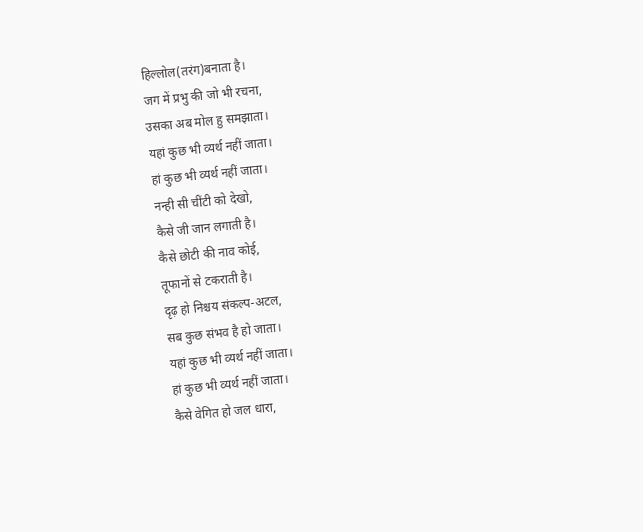हिल्लोल(तरंग)बनाता है।
जग में प्रभु की जो भी रचना,
उसका अब मोल हु समझाता।
यहां कुछ भी व्यर्थ नहीं जाता।
हां कुछ भी व्यर्थ नहीं जाता।
नन्ही सी चींटी को देखो,
कैसे जी जान लगाती है।
कैसे छोटी की नाव कोई,
तूफानों से टकराती है।
दृढ़ हो निश्चय संकल्प-अटल,
सब कुछ संभव है हो जाता।
यहां कुछ भी व्यर्थ नहीं जाता।
हां कुछ भी व्यर्थ नहीं जाता।
कैसे वेगित हो जल धारा,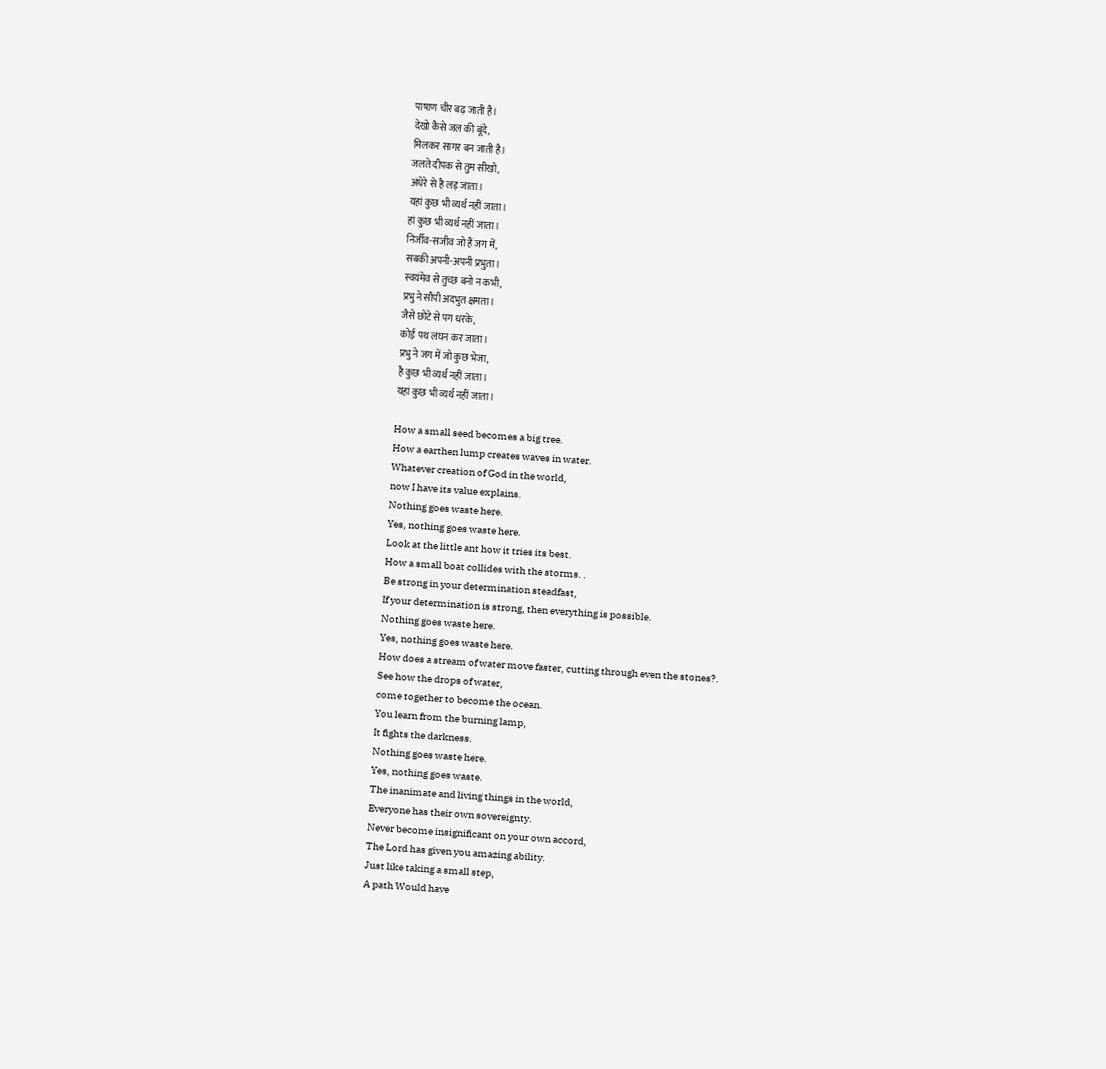पाषाण चीर बढ़ जाती है।
देखो कैसे जल की बूंदे,
मिलकर सागर बन जाती है।
जलते दीपक से तुम सीखो,
अंधेरे से है लड़ जाता।
यहां कुछ भी व्यर्थ नहीं जाता।
हां कुछ भी व्यर्थ नहीं जाता।
निर्जीव-सजीव जो हैं जग में,
सबकी अपनी-अपनी प्रभुता।
स्वयंमेव से तुच्छ बनो न कभी,
प्रभु ने सौंपी अदभुत क्षमता।
जैसे छोटे से पग धरके,
कोई पथ लंघन कर जाता।
प्रभु ने जग में जो कुछ भेजा,
है कुछ भी व्यर्थ नहीं जाता।
यहां कुछ भी व्यर्थ नहीं जाता।

How a small seed becomes a big tree.
How a earthen lump creates waves in water.
Whatever creation of God in the world,
now I have its value explains.
Nothing goes waste here.
Yes, nothing goes waste here.
Look at the little ant how it tries its best.
How a small boat collides with the storms. .
Be strong in your determination steadfast,
If your determination is strong, then everything is possible.
Nothing goes waste here.
Yes, nothing goes waste here.
How does a stream of water move faster, cutting through even the stones?.
See how the drops of water,
come together to become the ocean.
You learn from the burning lamp,
It fights the darkness.
Nothing goes waste here.
Yes, nothing goes waste.
The inanimate and living things in the world,
Everyone has their own sovereignty.
Never become insignificant on your own accord,
The Lord has given you amazing ability.
Just like taking a small step,
A path Would have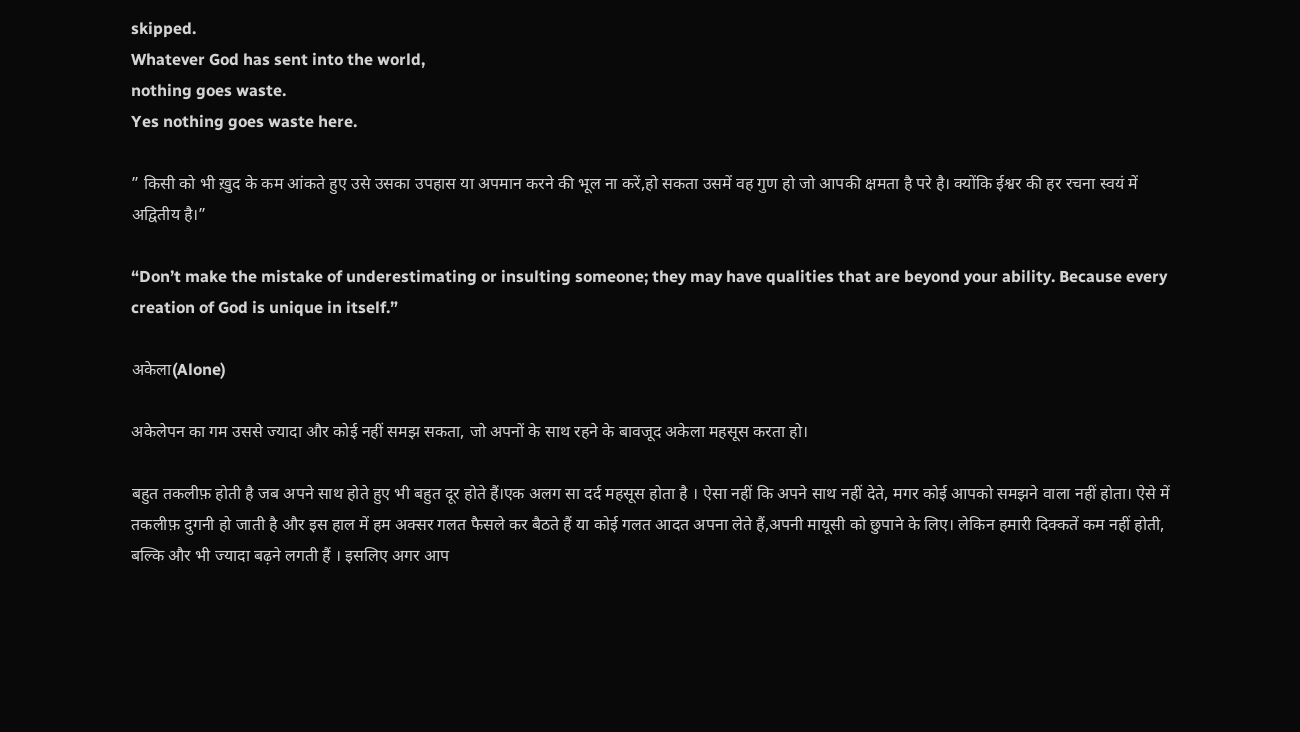skipped.
Whatever God has sent into the world,
nothing goes waste.
Yes nothing goes waste here.

” किसी को भी ख़ुद के कम आंकते हुए उसे उसका उपहास या अपमान करने की भूल ना करें,हो सकता उसमें वह गुण हो जो आपकी क्षमता है परे है। क्योंकि ईश्वर की हर रचना स्वयं में अद्वितीय है।”

“Don’t make the mistake of underestimating or insulting someone; they may have qualities that are beyond your ability. Because every creation of God is unique in itself.”

अकेला(Alone)

अकेलेपन का गम उससे ज्यादा और कोई नहीं समझ सकता, जो अपनों के साथ रहने के बावजूद अकेला महसूस करता हो।

बहुत तकलीफ़ होती है जब अपने साथ होते हुए भी बहुत दूर होते हैं।एक अलग सा दर्द महसूस होता है । ऐसा नहीं कि अपने साथ नहीं देते, मगर कोई आपको समझने वाला नहीं होता। ऐसे में तकलीफ़ दुगनी हो जाती है और इस हाल में हम अक्सर गलत फैसले कर बैठते हैं या कोई गलत आदत अपना लेते हैं,अपनी मायूसी को छुपाने के लिए। लेकिन हमारी दिक्कतें कम नहीं होती, बल्कि और भी ज्यादा बढ़ने लगती हैं । इसलिए अगर आप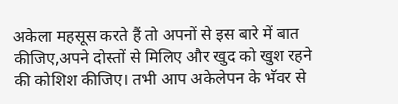अकेला महसूस करते हैं तो अपनों से इस बारे में बात कीजिए,अपने दोस्तों से मिलिए और खुद को खुश रहने की कोशिश कीजिए। तभी आप अकेलेपन के भॅवर से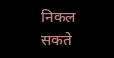निकल सकते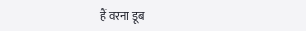हैं वरना डूब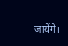जायेंगे।